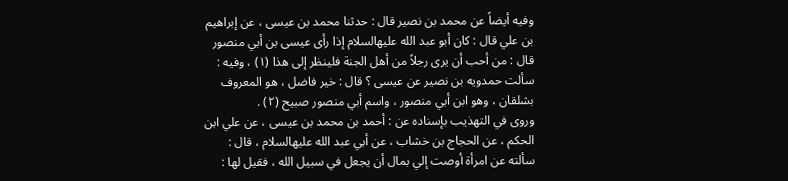وفيه أيضاً عن محمد بن نصير قال : حدثنا محمد بن عيسى ، عن إبراهيم بن علي قال : كان أبو عبد الله عليهالسلام إذا رأى عيسى بن أبي منصور قال : من أحب أن يرى رجلاً من أهل الجنة فلينظر إلى هذا (۱) ، وفيه : سألت حمدويه بن نصير عن عيسى ؟ قال : خير فاضل ، هو المعروف بشلقان ، وهو ابن أبي منصور ، واسم أبي منصور صبيح (٢) .
وروى في التهذيب بإسناده عن : أحمد بن محمد بن عيسى ، عن علي ابن الحكم ، عن الحجاج بن خشاب ، عن أبي عبد الله عليهالسلام ، قال : سألته عن امرأة أوصت إلي بمال أن يجعل في سبيل الله ، فقيل لها :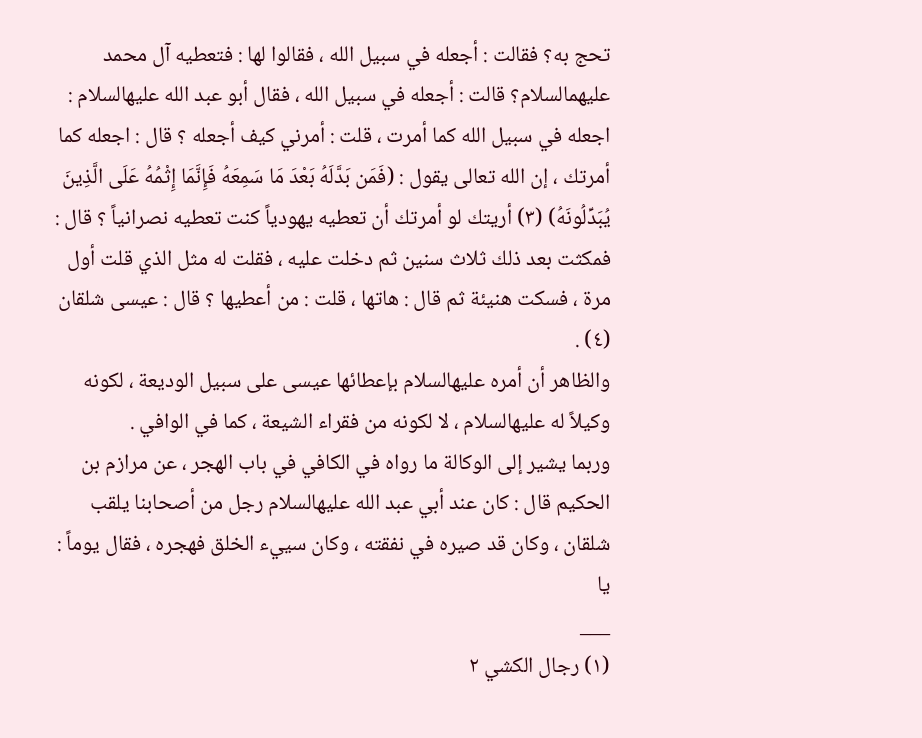تحج به؟ فقالت : أجعله في سبيل الله ، فقالوا لها : فتعطيه آل محمد عليهمالسلام؟ قالت : أجعله في سبيل الله ، فقال أبو عبد الله عليهالسلام : اجعله في سبيل الله كما أمرت ، قلت : أمرني كيف أجعله ؟ قال : اجعله كما أمرتك ، إن الله تعالى يقول : (فَمَن بَدَّلَهُ بَعْدَ مَا سَمِعَهُ فَإِنَّمَا إِثْمُهُ عَلَى الَّذِينَ يُبَدِّلُونَهُ) (۳) أريتك لو أمرتك أن تعطيه يهودياً كنت تعطيه نصرانياً ؟ قال : فمكثت بعد ذلك ثلاث سنين ثم دخلت عليه ، فقلت له مثل الذي قلت أول مرة ، فسكت هنيئة ثم قال : هاتها ، قلت : من أعطيها ؟ قال : عيسى شلقان (٤) .
والظاهر أن أمره عليهالسلام بإعطائها عيسى على سبيل الوديعة ، لكونه وكيلاً له عليهالسلام ، لا لكونه من فقراء الشيعة ، كما في الوافي .
وربما يشير إلى الوكالة ما رواه في الكافي في باب الهجر ، عن مرازم بن الحكيم قال : كان عند أبي عبد الله عليهالسلام رجل من أصحابنا يلقب شلقان ، وكان قد صيره في نفقته ، وكان سييء الخلق فهجره ، فقال يوماً : يا
___
(۱) رجال الكشي ٢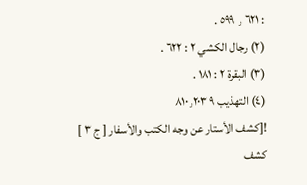: ٦٢١ ٫ ٥٩٩ .
(۲) رجال الكشي ٢ : ٦٢٢ .
(۳) البقرة ۲ : ۱۸۱ .
(٤) التهذيب ۹ ۸۱۰٫۲۰۳
![كشف الأستار عن وجه الكتب والأسفار [ ج ٣ ] كشف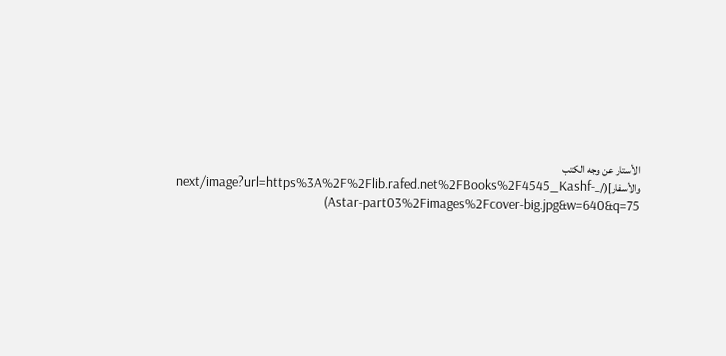الأستار عن وجه الكتب والأسفار](/_next/image?url=https%3A%2F%2Flib.rafed.net%2FBooks%2F4545_Kashf-Astar-part03%2Fimages%2Fcover-big.jpg&w=640&q=75)